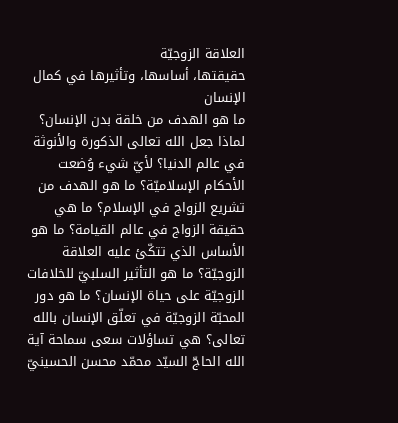العلاقة الزوجيّة
حقيقتها، أساسها، وتأثيرها في كمال الإنسان
ما هو الهدف من خلقة بدن الإنسان؟ لماذا جعل الله تعالى الذكورة والأنوثة في عالم الدنيا؟ لأيّ شيء وُضعت الأحكام الإسلاميّة؟ ما هو الهدف من تشريع الزواج في الإسلام؟ ما هي حقيقة الزواج في عالم القيامة؟ ما هو الأساس الذي تتكّئ عليه العلاقة الزوجيّة؟ ما هو التأثير السلبيّ للخلافات الزوجيّة على حياة الإنسان؟ ما هو دور المحبّة الزوجيّة في تعلّق الإنسان بالله تعالى؟ هي تساؤلات سعى سماحة آية الله الحاجّ السيّد محمّد محسن الحسينيّ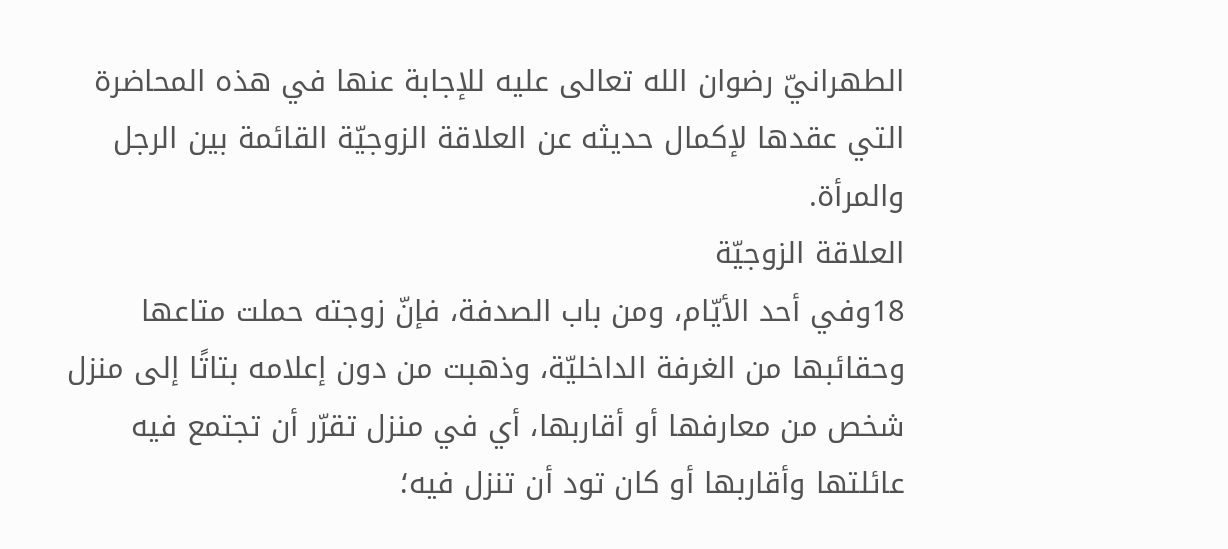الطهرانيّ رضوان الله تعالى عليه للإجابة عنها في هذه المحاضرة التي عقدها لإكمال حديثه عن العلاقة الزوجيّة القائمة بين الرجل والمرأة.
العلاقة الزوجيّة
18وفي أحد الأيّام، ومن باب الصدفة، فإنّ زوجته حملت متاعها وحقائبها من الغرفة الداخليّة، وذهبت من دون إعلامه بتاتًا إلى منزل شخص من معارفها أو أقاربها، أي في منزل تقرّر أن تجتمع فيه عائلتها وأقاربها أو كان تود أن تنزل فيه؛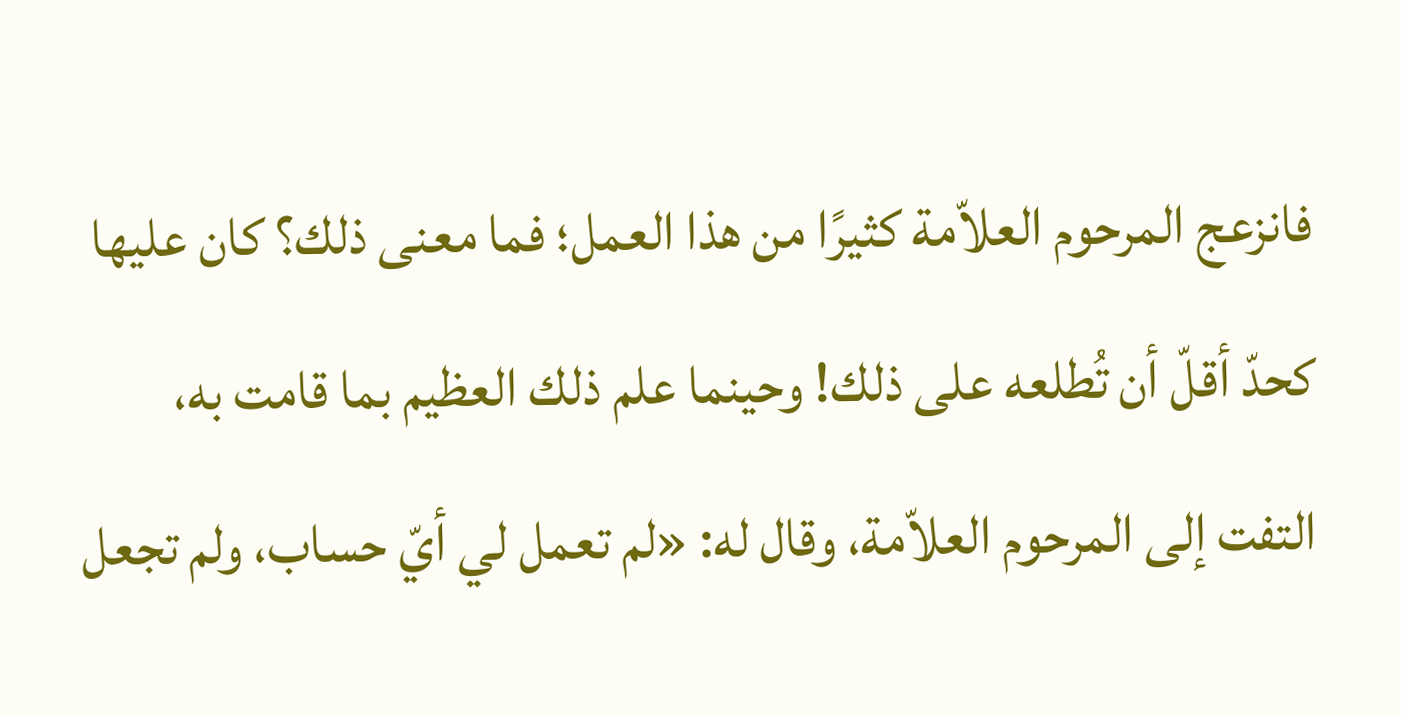فانزعج المرحوم العلاّمة كثيرًا من هذا العمل؛ فما معنى ذلك؟ كان عليها كحدّ أقلّ أن تُطلعه على ذلك! وحينما علم ذلك العظيم بما قامت به، التفت إلى المرحوم العلاّمة، وقال له: «لم تعمل لي أيّ حساب، ولم تجعل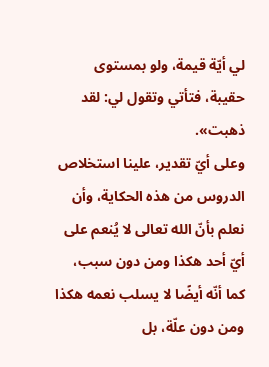لي أيّة قيمة، ولو بمستوى حقيبة، فتأتي وتقول لي: لقد ذهبت».
وعلى أيّ تقدير، علينا استخلاص الدروس من هذه الحكاية، وأن نعلم بأنّ الله تعالى لا يُنعم على أيّ أحد هكذا ومن دون سبب، كما أنّه أيضًا لا يسلب نعمه هكذا ومن دون علّة، بل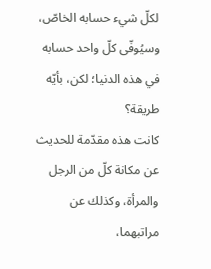لكلّ شيء حسابه الخاصّ، وسيُوفّى كلّ واحد حسابه في هذه الدنيا؛ لكن، بأيّه طريقة؟
كانت هذه مقدّمة للحديث عن مكانة كلّ من الرجل والمرأة، وكذلك عن مراتبهما،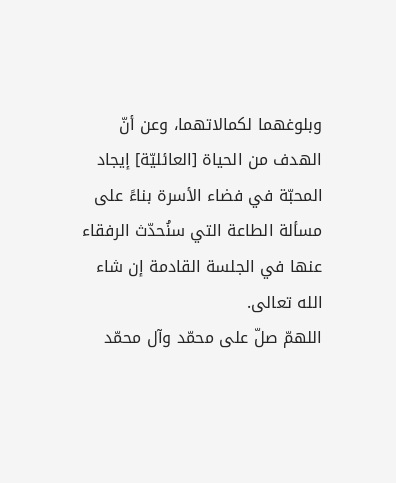وبلوغهما لكمالاتهما، وعن أنّ الهدف من الحياة [العائليّة] إيجاد المحبّة في فضاء الأسرة بناءً على مسألة الطاعة التي سنُحدّث الرفقاء عنها في الجلسة القادمة إن شاء الله تعالى.
اللهمّ صلّ على محمّد وآل محمّد